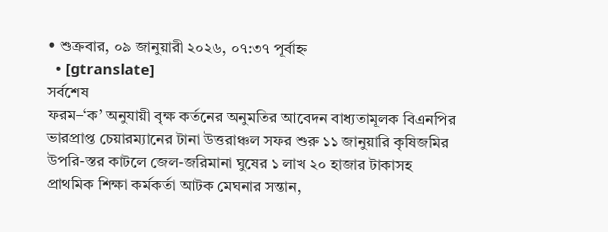• শুক্রবার, ০৯ জানুয়ারী ২০২৬, ০৭:৩৭ পূর্বাহ্ন
  • [gtranslate]
সর্বশেষ
ফরম–‘ক’ অনুযায়ী বৃক্ষ কর্তনের অনুমতির আবেদন বাধ্যতামূলক বিএনপির ভারপ্রাপ্ত চেয়ারম্যানের টানা উত্তরাঞ্চল সফর শুরু ১১ জানুয়ারি কৃষিজমির উপরি-স্তর কাটলে জেল-জরিমানা ঘুষের ১ লাখ ২০ হাজার টাকাসহ প্রাথমিক শিক্ষা কর্মকর্তা আটক মেঘনার সন্তান,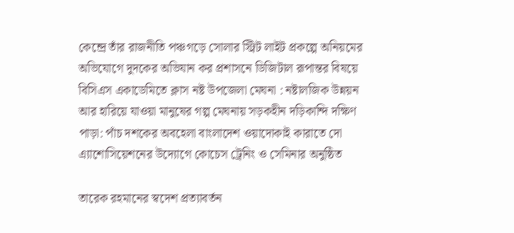কেন্দ্রে তাঁর রাজনীতি পঞ্চগড়ে সোলার স্ট্রিট লাইট প্রকল্পে অনিয়মের অভিযোগে দুদকের অভিযান কর প্রশাসনে ডিজিটাল রূপান্তর বিষয়ে বিসিএস একাডেমিতে ক্লাস নষ্ট উপজেলা মেঘনা : নষ্টালজিক উন্নয়ন আর হারিয়ে যাওয়া মানুষের গল্প মেঘনায় সড়কহীন দড়িকান্দি দক্ষিণ পাড়া: পাঁচ দশকের অবহেলা বাংলাদেশ ওয়াদোকাই কারাতে দো এ্যাশোসিয়েশনের উদ্যোগে কোচেস ট্রেনিং ও সেমিনার অনুষ্ঠিত

তারেক রহমানের স্বদেশ প্রত্যাবর্তন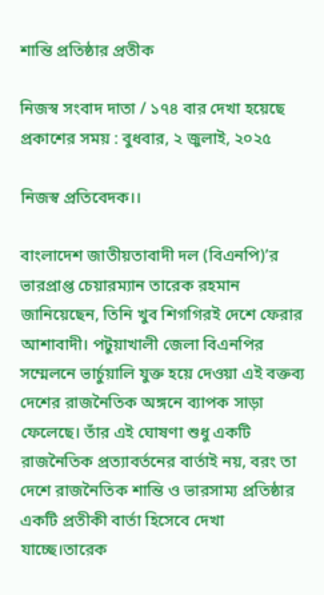শান্তি প্রতিষ্ঠার প্রতীক

নিজস্ব সংবাদ দাতা / ১৭৪ বার দেখা হয়েছে
প্রকাশের সময় : বুধবার, ২ জুলাই, ২০২৫

নিজস্ব প্রতিবেদক।।

বাংলাদেশ জাতীয়তাবাদী দল (বিএনপি)’র ভারপ্রাপ্ত চেয়ারম্যান তারেক রহমান জানিয়েছেন, তিনি খুব শিগগিরই দেশে ফেরার আশাবাদী। পটুয়াখালী জেলা বিএনপির সম্মেলনে ভার্চুয়ালি যুক্ত হয়ে দেওয়া এই বক্তব্য দেশের রাজনৈতিক অঙ্গনে ব্যাপক সাড়া ফেলেছে। তাঁর এই ঘোষণা শুধু একটি রাজনৈতিক প্রত্যাবর্তনের বার্তাই নয়, বরং তা দেশে রাজনৈতিক শান্তি ও ভারসাম্য প্রতিষ্ঠার একটি প্রতীকী বার্তা হিসেবে দেখা যাচ্ছে।তারেক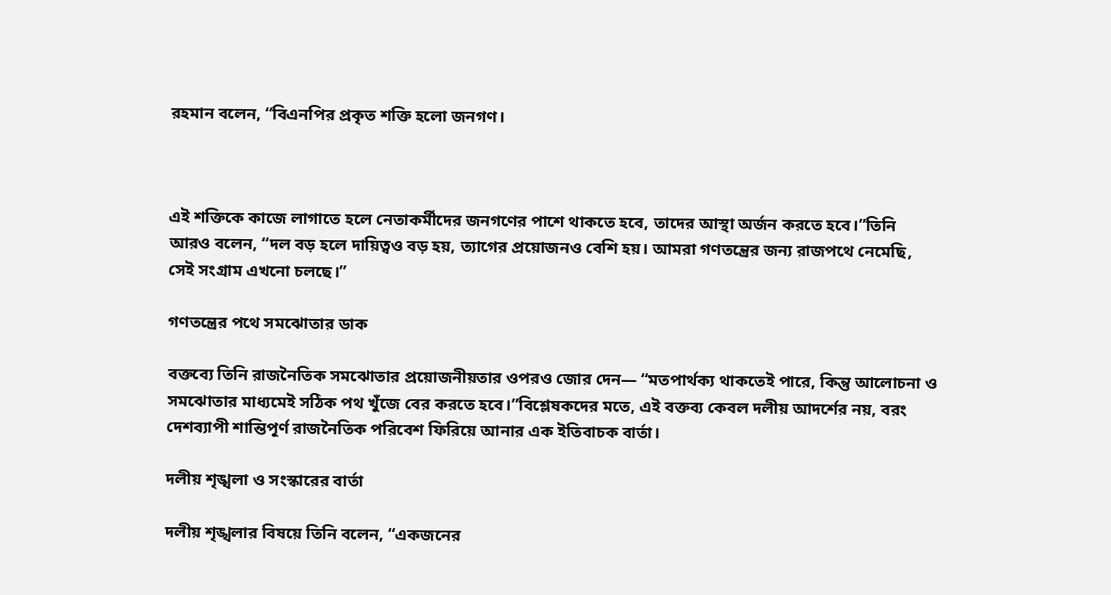রহমান বলেন, “বিএনপির প্রকৃত শক্তি হলো জনগণ।



এই শক্তিকে কাজে লাগাতে হলে নেতাকর্মীদের জনগণের পাশে থাকতে হবে, তাদের আস্থা অর্জন করতে হবে।”তিনি আরও বলেন, “দল বড় হলে দায়িত্বও বড় হয়, ত্যাগের প্রয়োজনও বেশি হয়। আমরা গণতন্ত্রের জন্য রাজপথে নেমেছি, সেই সংগ্রাম এখনো চলছে।”

গণতন্ত্রের পথে সমঝোতার ডাক

বক্তব্যে তিনি রাজনৈতিক সমঝোতার প্রয়োজনীয়তার ওপরও জোর দেন— “মতপার্থক্য থাকতেই পারে, কিন্তু আলোচনা ও সমঝোতার মাধ্যমেই সঠিক পথ খুঁজে বের করতে হবে।”বিশ্লেষকদের মতে, এই বক্তব্য কেবল দলীয় আদর্শের নয়, বরং দেশব্যাপী শান্তিপূর্ণ রাজনৈতিক পরিবেশ ফিরিয়ে আনার এক ইতিবাচক বার্তা।

দলীয় শৃঙ্খলা ও সংস্কারের বার্তা

দলীয় শৃঙ্খলার বিষয়ে তিনি বলেন, “একজনের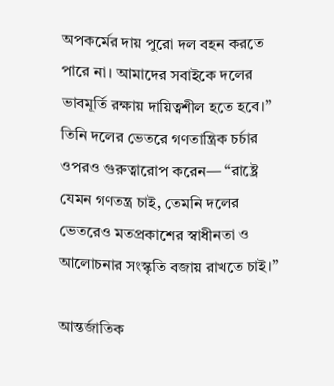অপকর্মের দায় পুরো দল বহন করতে পারে না। আমাদের সবাইকে দলের ভাবমূর্তি রক্ষায় দায়িত্বশীল হতে হবে।”
তিনি দলের ভেতরে গণতান্ত্রিক চর্চার ওপরও গুরুত্বারোপ করেন— “রাষ্ট্রে যেমন গণতন্ত্র চাই, তেমনি দলের ভেতরেও মতপ্রকাশের স্বাধীনতা ও আলোচনার সংস্কৃতি বজায় রাখতে চাই।”

আন্তর্জাতিক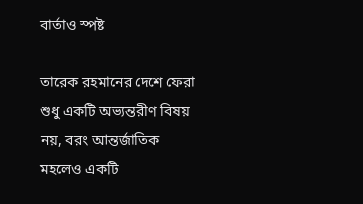বার্তাও স্পষ্ট

তারেক রহমানের দেশে ফেরা শুধু একটি অভ্যন্তরীণ বিষয় নয়, বরং আন্তর্জাতিক মহলেও একটি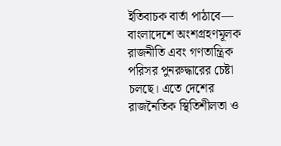ইতিবাচক বার্তা পাঠাবে— বাংলাদেশে অংশগ্রহণমূলক রাজনীতি এবং গণতান্ত্রিক পরিসর পুনরুদ্ধারের চেষ্টা চলছে। এতে দেশের রাজনৈতিক স্থিতিশীলতা ও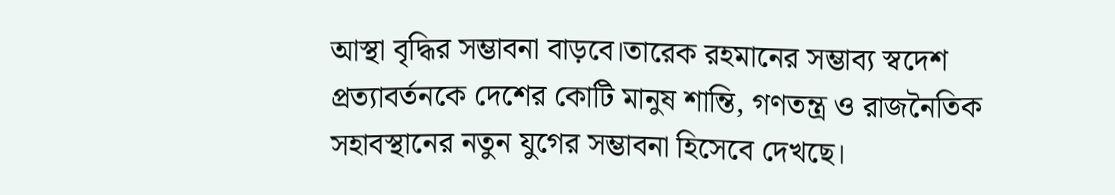আস্থা বৃদ্ধির সম্ভাবনা বাড়বে।তারেক রহমানের সম্ভাব্য স্বদেশ প্রত্যাবর্তনকে দেশের কোটি মানুষ শান্তি, গণতন্ত্র ও রাজনৈতিক সহাবস্থানের নতুন যুগের সম্ভাবনা হিসেবে দেখছে।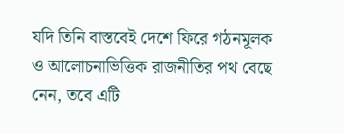যদি তিনি বাস্তবেই দেশে ফিরে গঠনমূলক ও আলোচনাভিত্তিক রাজনীতির পথ বেছে নেন, তবে এটি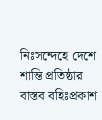নিঃসন্দেহে দেশে শান্তি প্রতিষ্ঠার বাস্তব বহিঃপ্রকাশ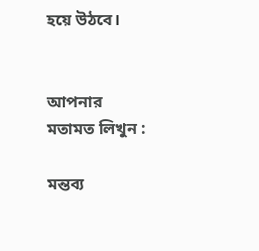হয়ে উঠবে।


আপনার মতামত লিখুন :

মন্তব্য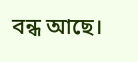বন্ধ আছে।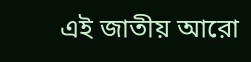এই জাতীয় আরো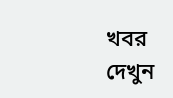খবর দেখুন